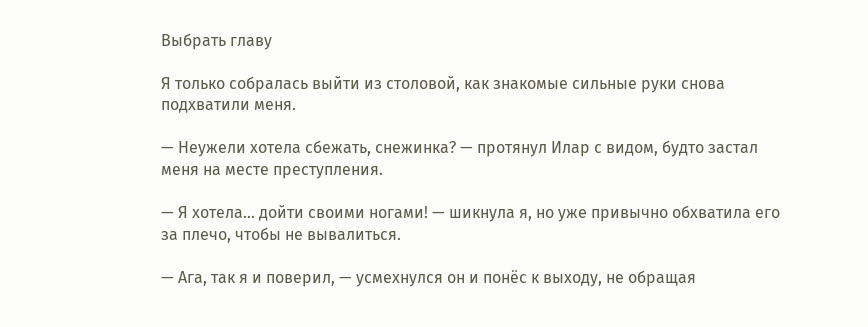Выбрать главу

Я только собралась выйти из столовой, как знакомые сильные руки снова подхватили меня.

— Неужели хотела сбежать, снежинка? — протянул Илар с видом, будто застал меня на месте преступления.

— Я хотела… дойти своими ногами! — шикнула я, но уже привычно обхватила его за плечо, чтобы не вывалиться.

— Ага, так я и поверил, — усмехнулся он и понёс к выходу, не обращая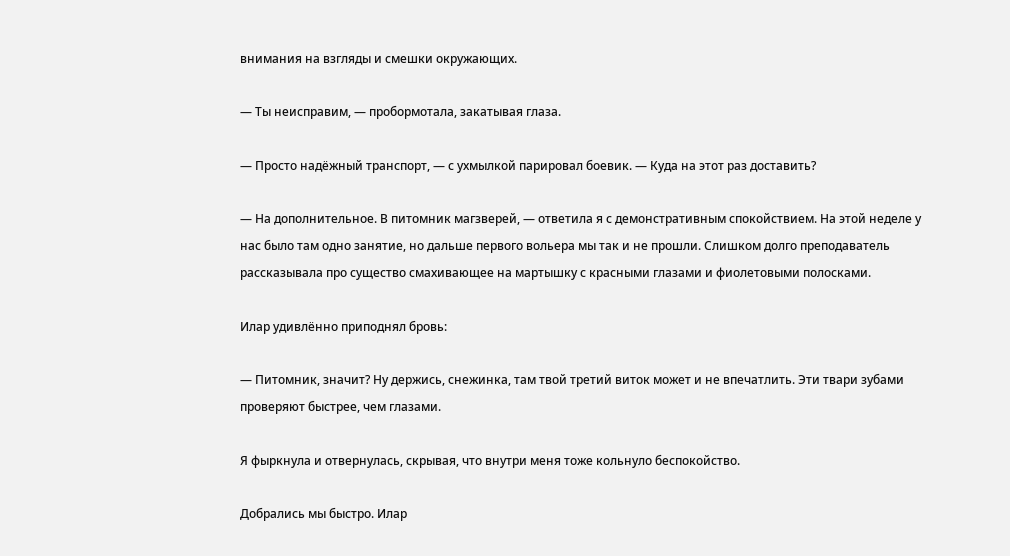внимания на взгляды и смешки окружающих.

— Ты неисправим, — пробормотала, закатывая глаза.

— Просто надёжный транспорт, — с ухмылкой парировал боевик. — Куда на этот раз доставить?

— На дополнительное. В питомник магзверей, — ответила я с демонстративным спокойствием. На этой неделе у нас было там одно занятие, но дальше первого вольера мы так и не прошли. Слишком долго преподаватель рассказывала про существо смахивающее на мартышку с красными глазами и фиолетовыми полосками.

Илар удивлённо приподнял бровь:

— Питомник, значит? Ну держись, снежинка, там твой третий виток может и не впечатлить. Эти твари зубами проверяют быстрее, чем глазами.

Я фыркнула и отвернулась, скрывая, что внутри меня тоже кольнуло беспокойство.

Добрались мы быстро. Илар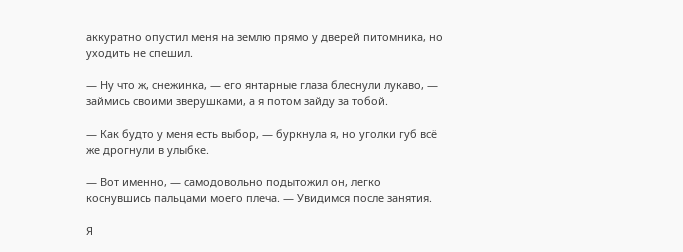аккуратно опустил меня на землю прямо у дверей питомника, но уходить не спешил.

— Ну что ж, снежинка, — его янтарные глаза блеснули лукаво, — займись своими зверушками, а я потом зайду за тобой.

— Как будто у меня есть выбор, — буркнула я, но уголки губ всё же дрогнули в улыбке.

— Вот именно, — самодовольно подытожил он, легко коснувшись пальцами моего плеча. — Увидимся после занятия.

Я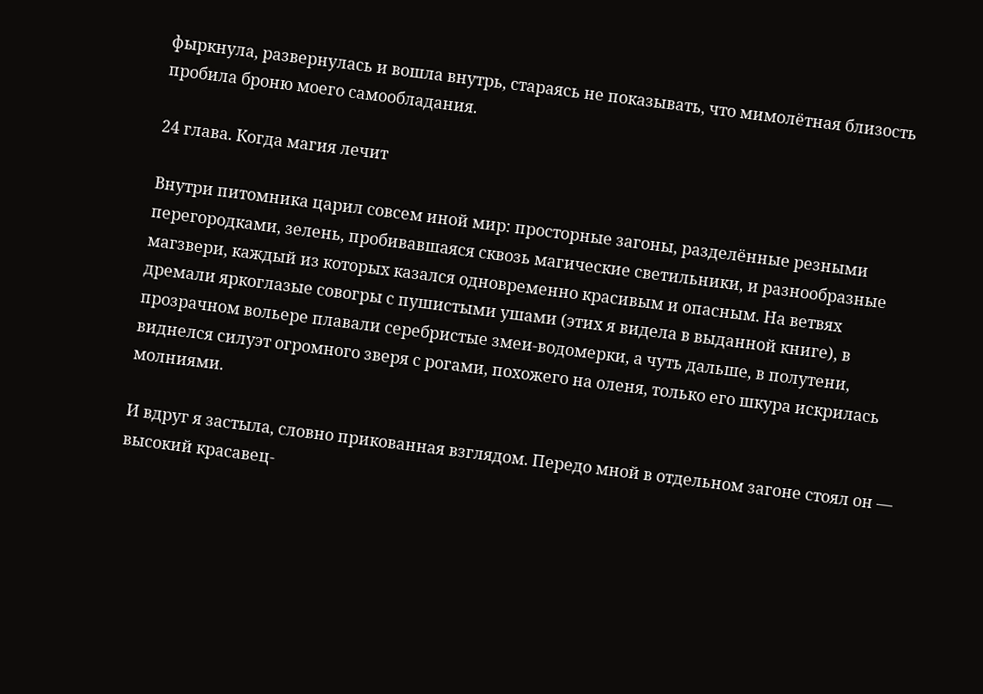фыркнула, развернулась и вошла внутрь, стараясь не показывать, что мимолётная близость пробила броню моего самообладания.

24 глава. Когда магия лечит

Внутри питомника царил совсем иной мир: просторные загоны, разделённые резными перегородками, зелень, пробивавшаяся сквозь магические светильники, и разнообразные магзвери, каждый из которых казался одновременно красивым и опасным. На ветвях дремали яркоглазые совогры с пушистыми ушами (этих я видела в выданной книге), в прозрачном вольере плавали серебристые змеи-водомерки, а чуть дальше, в полутени, виднелся силуэт огромного зверя с рогами, похожего на оленя, только его шкура искрилась молниями.

И вдруг я застыла, словно прикованная взглядом. Передо мной в отдельном загоне стоял он — высокий красавец-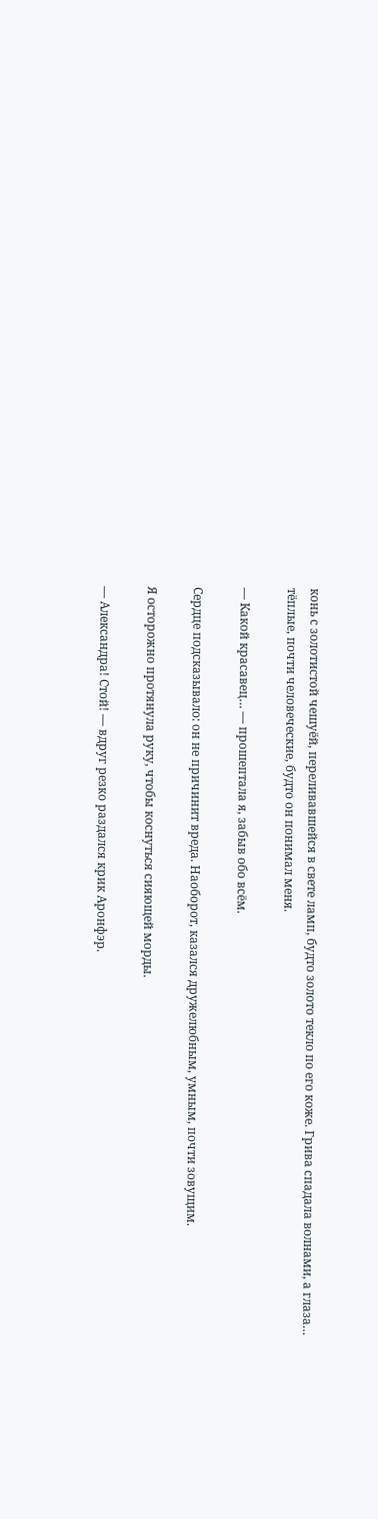конь с золотистой чешуёй, переливавшейся в свете ламп, будто золото текло по его коже. Грива спадала волнами, а глаза… тёплые, почти человеческие, будто он понимал меня.

— Какой красавец… — прошептала я, забыв обо всём.

Сердце подсказывало: он не причинит вреда. Наоборот, казался дружелюбным, умным, почти зовущим.

Я осторожно протянула руку, чтобы коснуться сияющей морды.

— Александра! Стой! — вдруг резко раздался крик Аронфэр.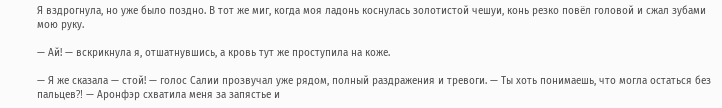Я вздрогнула, но уже было поздно. В тот же миг, когда моя ладонь коснулась золотистой чешуи, конь резко повёл головой и сжал зубами мою руку.

— Ай! — вскрикнула я, отшатнувшись, а кровь тут же проступила на коже.

— Я же сказала — стой! — голос Салии прозвучал уже рядом, полный раздражения и тревоги. — Ты хоть понимаешь, что могла остаться без пальцев⁈ — Аронфэр схватила меня за запястье и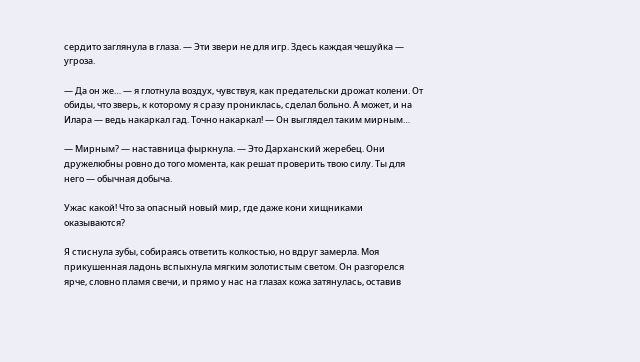сердито заглянула в глаза. — Эти звери не для игр. Здесь каждая чешуйка — угроза.

— Да он же… — я глотнула воздух, чувствуя, как предательски дрожат колени. От обиды, что зверь, к которому я сразу прониклась, сделал больно. А может, и на Илара — ведь накаркал гад. Точно накаркал! — Он выглядел таким мирным…

— Мирным? — наставница фыркнула. — Это Дарханский жеребец. Они дружелюбны ровно до того момента, как решат проверить твою силу. Ты для него — обычная добыча.

Ужас какой! Что за опасный новый мир, где даже кони хищниками оказываются?

Я стиснула зубы, собираясь ответить колкостью, но вдруг замерла. Моя прикушенная ладонь вспыхнула мягким золотистым светом. Он разгорелся ярче, словно пламя свечи, и прямо у нас на глазах кожа затянулась, оставив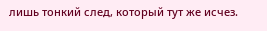лишь тонкий след, который тут же исчез.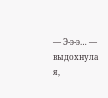— Э-э-э… — выдохнула я,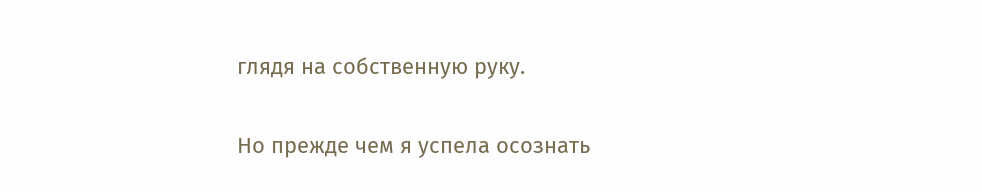глядя на собственную руку.

Но прежде чем я успела осознать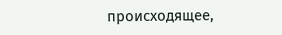происходящее,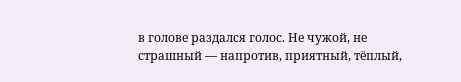в голове раздался голос. Не чужой, не страшный — напротив, приятный, тёплый,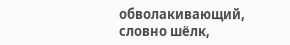обволакивающий, словно шёлк,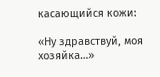касающийся кожи:

«Ну здравствуй, моя хозяйка…»